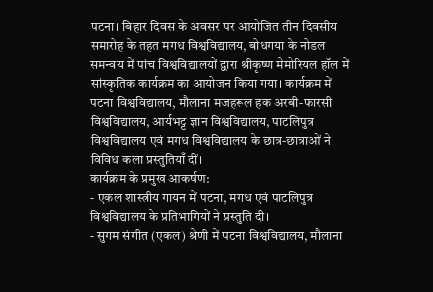पटना। बिहार दिवस के अवसर पर आयोजित तीन दिवसीय समारोह के तहत मगध विश्वविद्यालय, बोधगया के नोडल समन्वय में पांच विश्वविद्यालयों द्वारा श्रीकृष्ण मेमोरियल हॉल में सांस्कृतिक कार्यक्रम का आयोजन किया गया। कार्यक्रम में पटना विश्वविद्यालय, मौलाना मजहरूल हक अरबी-फारसी विश्वविद्यालय, आर्यभट्ट ज्ञान विश्वविद्यालय, पाटलिपुत्र विश्वविद्यालय एवं मगध विश्वविद्यालय के छात्र-छात्राओं ने विविध कला प्रस्तुतियाँ दीं।
कार्यक्रम के प्रमुख आकर्षण:
- एकल शास्त्रीय गायन में पटना, मगध एवं पाटलिपुत्र विश्वविद्यालय के प्रतिभागियों ने प्रस्तुति दी।
- सुगम संगीत (एकल) श्रेणी में पटना विश्वविद्यालय, मौलाना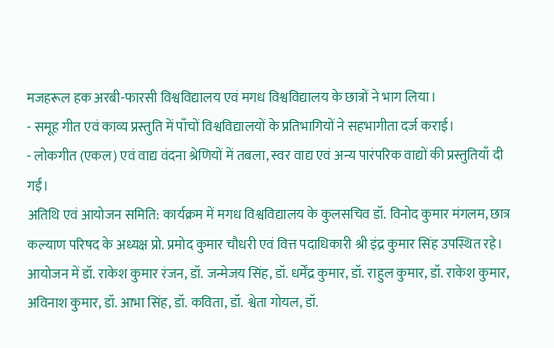मजहरूल हक अरबी-फारसी विश्वविद्यालय एवं मगध विश्वविद्यालय के छात्रों ने भाग लिया।
- समूह गीत एवं काव्य प्रस्तुति में पाँचों विश्वविद्यालयों के प्रतिभागियों ने सहभागीता दर्ज कराई।
- लोकगीत (एकल) एवं वाद्य वंदना श्रेणियों में तबला, स्वर वाद्य एवं अन्य पारंपरिक वाद्यों की प्रस्तुतियाँ दी गईं।
अतिथि एवं आयोजन समिति: कार्यक्रम में मगध विश्वविद्यालय के कुलसचिव डॉ. विनोद कुमार मंगलम, छात्र कल्याण परिषद के अध्यक्ष प्रो. प्रमोद कुमार चौधरी एवं वित्त पदाधिकारी श्री इंद्र कुमार सिंह उपस्थित रहे। आयोजन में डॉ. राकेश कुमार रंजन, डॉ. जन्मेजय सिंह, डॉ. धर्मेंद्र कुमार, डॉ. राहुल कुमार, डॉ. राकेश कुमार, अविनाश कुमार, डॉ. आभा सिंह, डॉ. कविता, डॉ. श्वेता गोयल, डॉ.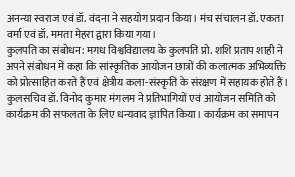अनन्या स्वराज एवं डॉ. वंदना ने सहयोग प्रदान किया। मंच संचालन डॉ. एकता वर्मा एवं डॉ. ममता मेहरा द्वारा किया गया।
कुलपति का संबोधन: मगध विश्वविद्यालय के कुलपति प्रो. शशि प्रताप शाही ने अपने संबोधन में कहा कि सांस्कृतिक आयोजन छात्रों की कलात्मक अभिव्यक्ति को प्रोत्साहित करते हैं एवं क्षेत्रीय कला-संस्कृति के संरक्षण में सहायक होते हैं। कुलसचिव डॉ. विनोद कुमार मंगलम ने प्रतिभागियों एवं आयोजन समिति को कार्यक्रम की सफलता के लिए धन्यवाद ज्ञापित किया। कार्यक्रम का समापन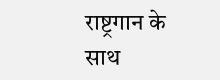राष्ट्रगान के साथ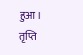हुआ।
तृप्ति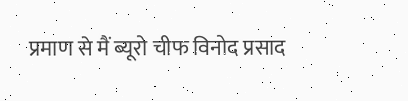प्रमाण से मैं ब्यूरो चीफ विनोद प्रसाद